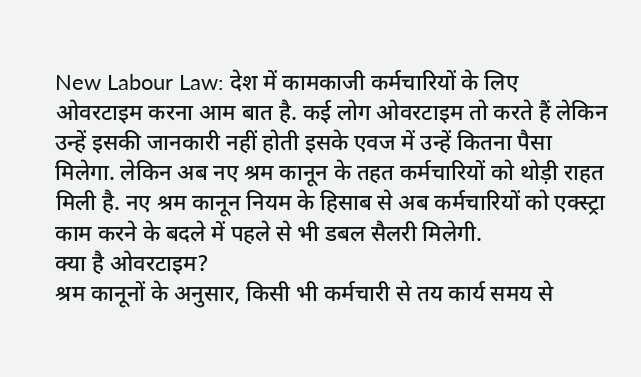New Labour Law: देश में कामकाजी कर्मचारियों के लिए ओवरटाइम करना आम बात है. कई लोग ओवरटाइम तो करते हैं लेकिन उन्हें इसकी जानकारी नहीं होती इसके एवज में उन्हें कितना पैसा मिलेगा. लेकिन अब नए श्रम कानून के तहत कर्मचारियों को थोड़ी राहत मिली है. नए श्रम कानून नियम के हिसाब से अब कर्मचारियों को एक्स्ट्रा काम करने के बदले में पहले से भी डबल सैलरी मिलेगी.
क्या है ओवरटाइम?
श्रम कानूनों के अनुसार, किसी भी कर्मचारी से तय कार्य समय से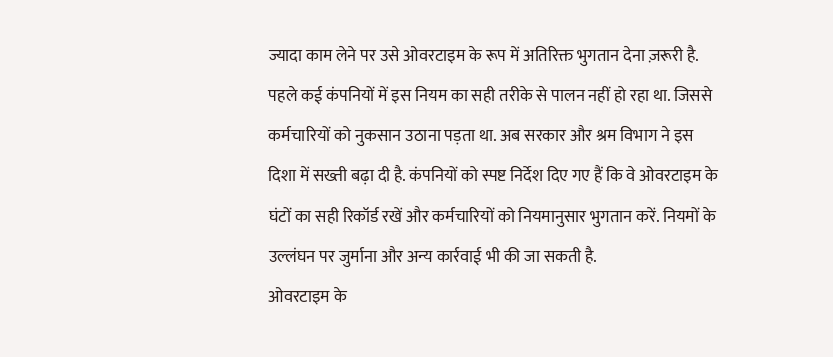ज्यादा काम लेने पर उसे ओवरटाइम के रूप में अतिरिक्त भुगतान देना ज़रूरी है. पहले कई कंपनियों में इस नियम का सही तरीके से पालन नहीं हो रहा था. जिससे कर्मचारियों को नुकसान उठाना पड़ता था. अब सरकार और श्रम विभाग ने इस दिशा में सख्ती बढ़ा दी है. कंपनियों को स्पष्ट निर्देश दिए गए हैं कि वे ओवरटाइम के घंटों का सही रिकॉर्ड रखें और कर्मचारियों को नियमानुसार भुगतान करें. नियमों के उल्लंघन पर जुर्माना और अन्य कार्रवाई भी की जा सकती है.
ओवरटाइम के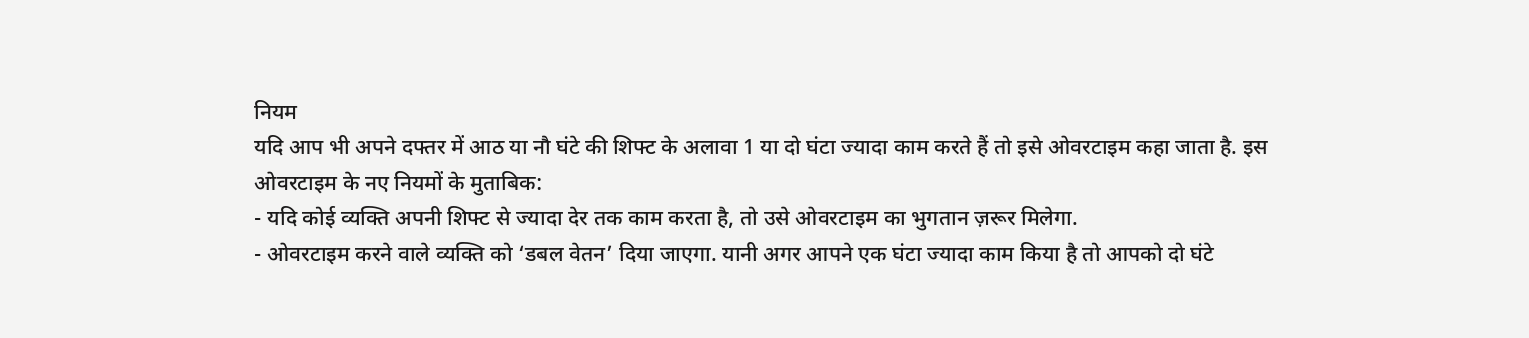नियम
यदि आप भी अपने दफ्तर में आठ या नौ घंटे की शिफ्ट के अलावा 1 या दो घंटा ज्यादा काम करते हैं तो इसे ओवरटाइम कहा जाता है. इस ओवरटाइम के नए नियमों के मुताबिक:
- यदि कोई व्यक्ति अपनी शिफ्ट से ज्यादा देर तक काम करता है, तो उसे ओवरटाइम का भुगतान ज़रूर मिलेगा.
- ओवरटाइम करने वाले व्यक्ति को ‘डबल वेतन’ दिया जाएगा. यानी अगर आपने एक घंटा ज्यादा काम किया है तो आपको दो घंटे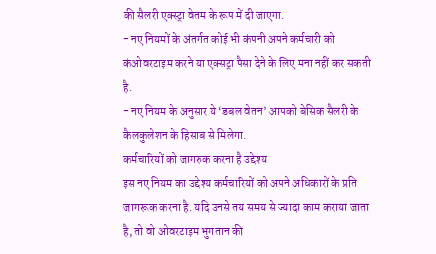की सैलरी एक्स्ट्रा वेतम के रूप में दी जाएगा.
- नए नियमों के अंतर्गत कोई भी कंपनी अपने कर्मचारी को कंओवरटाइम करने या एक्सट्रा पैसा देने के लिए मना नहीं कर सकती है.
- नए नियम के अनुसार ये ‘डबल वेतन’ आपको बेसिक सैलरी के कैलकुलेशन के हिसाब से मिलेगा.
कर्मचारियों को जागरुक करना है उद्देश्य
इस नए नियम का उद्देश्य कर्मचारियों को अपने अधिकारों के प्रति जागरूक करना है. यदि उनसे तय समय से ज्यादा काम कराया जाता है, तो वो ओवरटाइम भुगतान की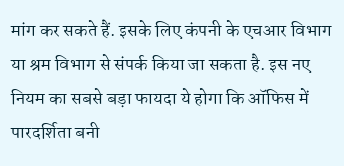मांग कर सकते हैं. इसके लिए कंपनी के एचआर विभाग या श्रम विभाग से संपर्क किया जा सकता है. इस नए नियम का सबसे बड़ा फायदा ये होगा कि ऑफिस में पारदर्शिता बनी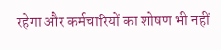रहेगा और कर्मचारियों का शोषण भी नहीं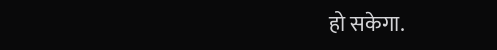हो सकेगा.